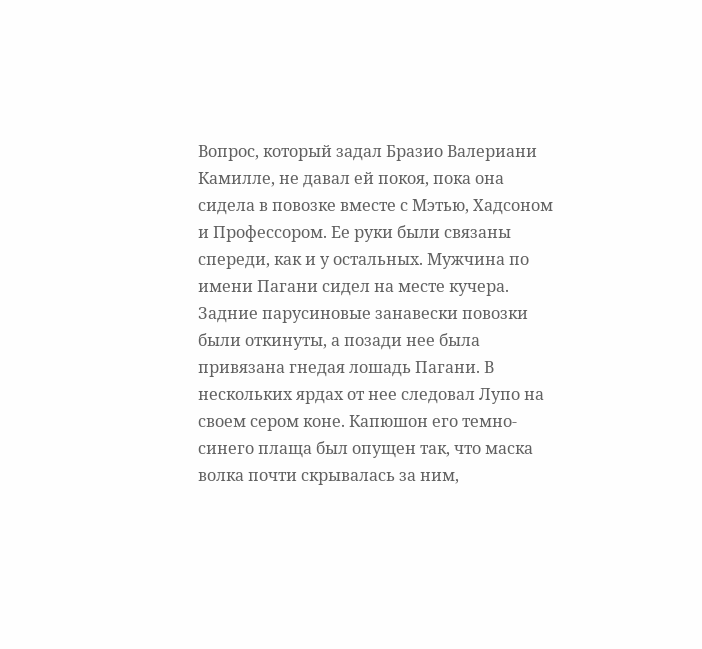Вопрос, который задал Бразио Валериани Камилле, не давал ей покоя, пока она сидела в повозке вместе с Мэтью, Хадсоном и Профессором. Ее руки были связаны спереди, как и у остальных. Мужчина по имени Пагани сидел на месте кучера. Задние парусиновые занавески повозки были откинуты, а позади нее была привязана гнедая лошадь Пагани. В нескольких ярдах от нее следовал Лупо на своем сером коне. Капюшон его темно-синего плаща был опущен так, что маска волка почти скрывалась за ним,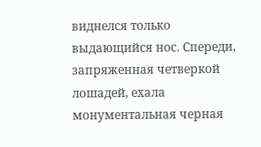виднелся только выдающийся нос. Спереди, запряженная четверкой лошадей, ехала монументальная черная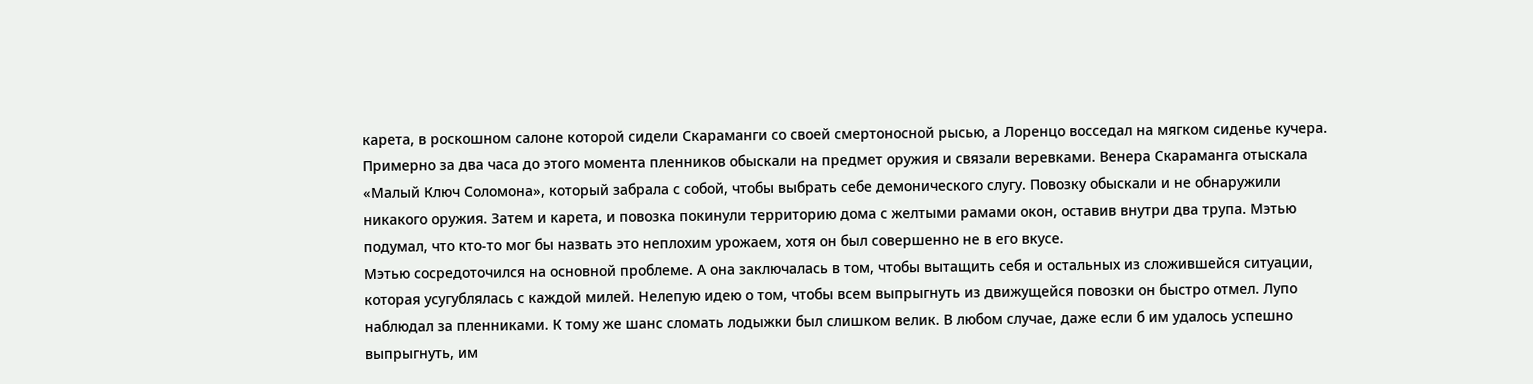карета, в роскошном салоне которой сидели Скараманги со своей смертоносной рысью, а Лоренцо восседал на мягком сиденье кучера.
Примерно за два часа до этого момента пленников обыскали на предмет оружия и связали веревками. Венера Скараманга отыскала «Малый Ключ Соломона», который забрала с собой, чтобы выбрать себе демонического слугу. Повозку обыскали и не обнаружили никакого оружия. Затем и карета, и повозка покинули территорию дома с желтыми рамами окон, оставив внутри два трупа. Мэтью подумал, что кто-то мог бы назвать это неплохим урожаем, хотя он был совершенно не в его вкусе.
Мэтью сосредоточился на основной проблеме. А она заключалась в том, чтобы вытащить себя и остальных из сложившейся ситуации, которая усугублялась с каждой милей. Нелепую идею о том, чтобы всем выпрыгнуть из движущейся повозки он быстро отмел. Лупо наблюдал за пленниками. К тому же шанс сломать лодыжки был слишком велик. В любом случае, даже если б им удалось успешно выпрыгнуть, им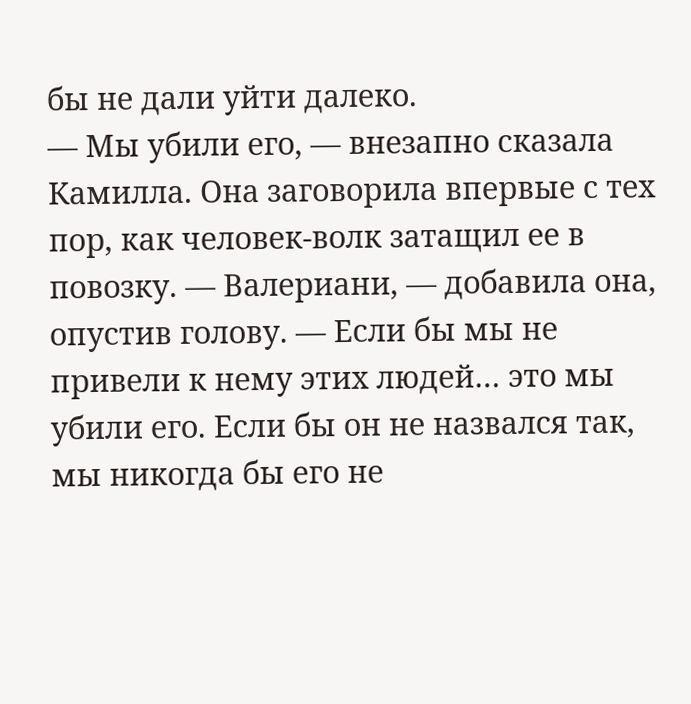бы не дали уйти далеко.
— Мы убили его, — внезапно сказала Камилла. Она заговорила впервые с тех пор, как человек-волк затащил ее в повозку. — Валериани, — добавила она, опустив голову. — Если бы мы не привели к нему этих людей… это мы убили его. Если бы он не назвался так, мы никогда бы его не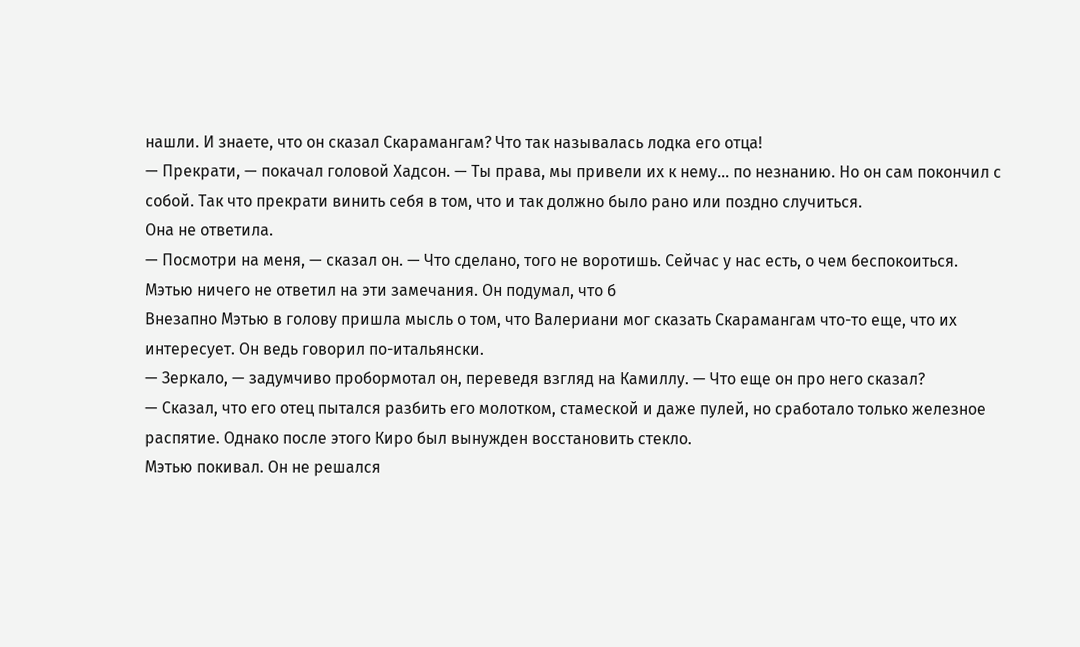нашли. И знаете, что он сказал Скарамангам? Что так называлась лодка его отца!
— Прекрати, — покачал головой Хадсон. — Ты права, мы привели их к нему… по незнанию. Но он сам покончил с собой. Так что прекрати винить себя в том, что и так должно было рано или поздно случиться.
Она не ответила.
— Посмотри на меня, — сказал он. — Что сделано, того не воротишь. Сейчас у нас есть, о чем беспокоиться.
Мэтью ничего не ответил на эти замечания. Он подумал, что б
Внезапно Мэтью в голову пришла мысль о том, что Валериани мог сказать Скарамангам что-то еще, что их интересует. Он ведь говорил по-итальянски.
— Зеркало, — задумчиво пробормотал он, переведя взгляд на Камиллу. — Что еще он про него сказал?
— Сказал, что его отец пытался разбить его молотком, стамеской и даже пулей, но сработало только железное распятие. Однако после этого Киро был вынужден восстановить стекло.
Мэтью покивал. Он не решался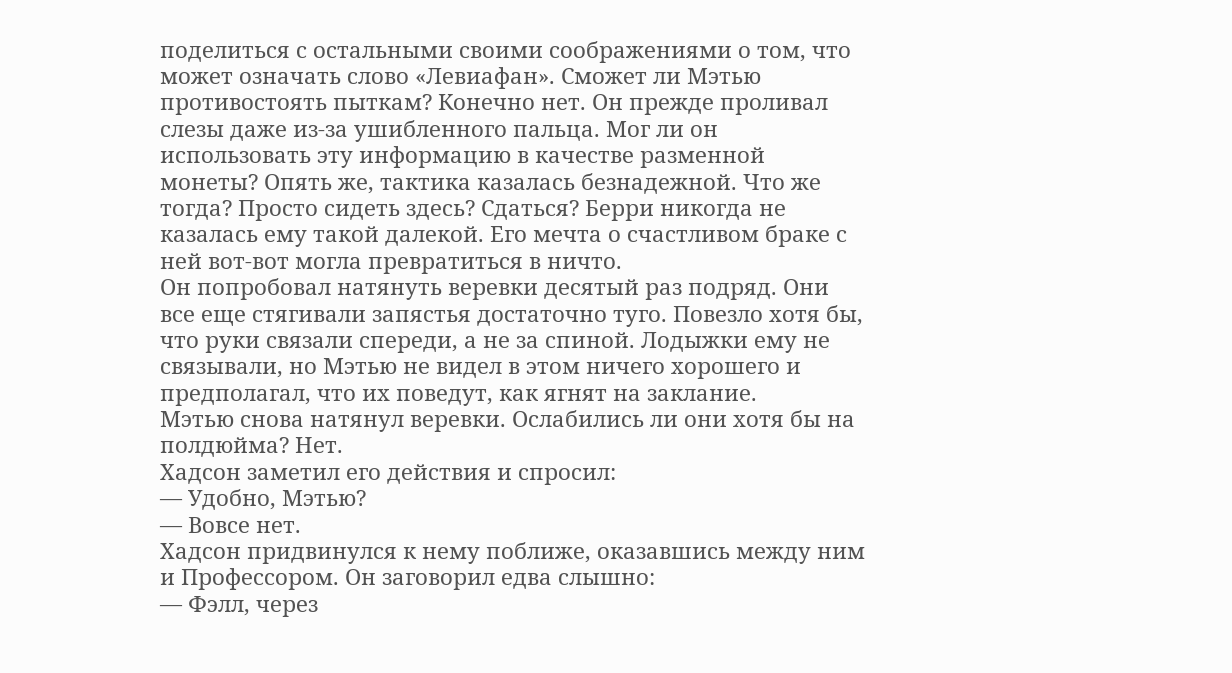поделиться с остальными своими соображениями о том, что может означать слово «Левиафан». Сможет ли Мэтью противостоять пыткам? Конечно нет. Он прежде проливал слезы даже из-за ушибленного пальца. Мог ли он использовать эту информацию в качестве разменной монеты? Опять же, тактика казалась безнадежной. Что же тогда? Просто сидеть здесь? Сдаться? Берри никогда не казалась ему такой далекой. Его мечта о счастливом браке с ней вот-вот могла превратиться в ничто.
Он попробовал натянуть веревки десятый раз подряд. Они все еще стягивали запястья достаточно туго. Повезло хотя бы, что руки связали спереди, а не за спиной. Лодыжки ему не связывали, но Мэтью не видел в этом ничего хорошего и предполагал, что их поведут, как ягнят на заклание.
Мэтью снова натянул веревки. Ослабились ли они хотя бы на полдюйма? Нет.
Хадсон заметил его действия и спросил:
— Удобно, Мэтью?
— Вовсе нет.
Хадсон придвинулся к нему поближе, оказавшись между ним и Профессором. Он заговорил едва слышно:
— Фэлл, через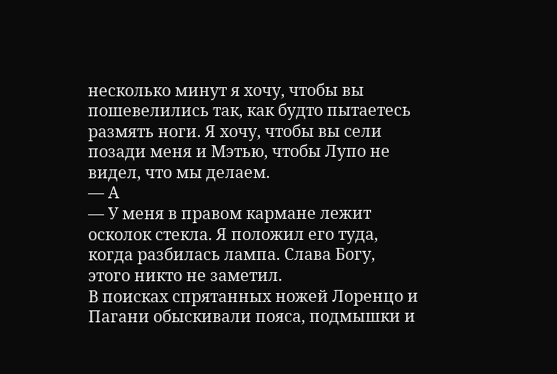несколько минут я хочу, чтобы вы пошевелились так, как будто пытаетесь размять ноги. Я хочу, чтобы вы сели позади меня и Мэтью, чтобы Лупо не видел, что мы делаем.
— А
— У меня в правом кармане лежит осколок стекла. Я положил его туда, когда разбилась лампа. Слава Богу, этого никто не заметил.
В поисках спрятанных ножей Лоренцо и Пагани обыскивали пояса, подмышки и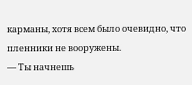карманы, хотя всем было очевидно, что пленники не вооружены.
— Ты начнешь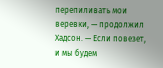перепиливать мои веревки, — продолжил Хадсон. — Если повезет, и мы будем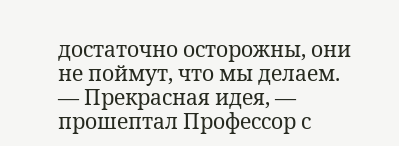достаточно осторожны, они не поймут, что мы делаем.
— Прекрасная идея, — прошептал Профессор с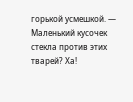горькой усмешкой. — Маленький кусочек стекла против этих тварей? Ха!